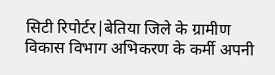सिटी रिपोर्टर|बेतिया जिले के ग्रामीण विकास विभाग अभिकरण के कर्मी अपनी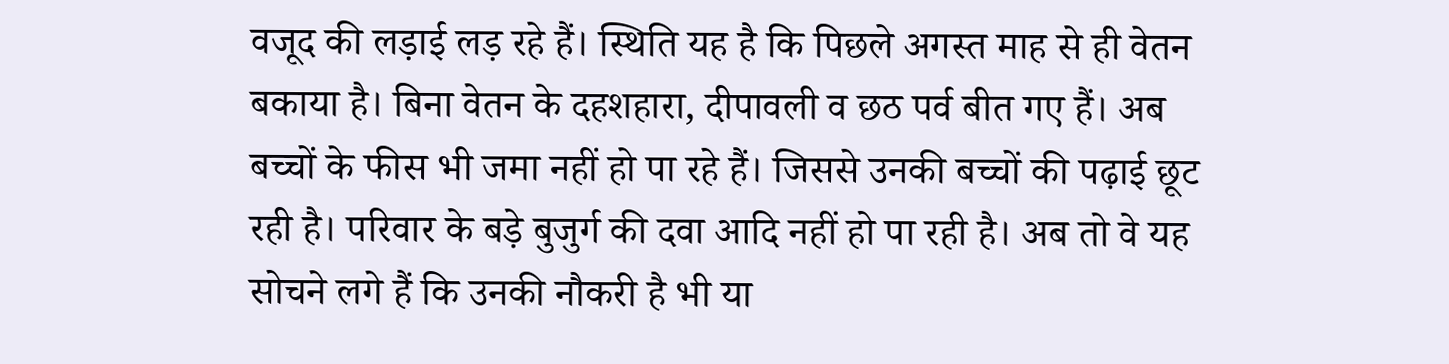वजूद की लड़ाई लड़ रहे हैं। स्थिति यह है कि पिछले अगस्त माह से ही वेतन बकाया है। बिना वेतन के दहशहारा, दीपावली व छठ पर्व बीत गए हैं। अब बच्चों के फीस भी जमा नहीं हो पा रहे हैं। जिससे उनकी बच्चों की पढ़ाई छूट रही है। परिवार के बड़े बुजुर्ग की दवा आदि नहीं हो पा रही है। अब तो वे यह सोचने लगे हैं कि उनकी नौकरी है भी या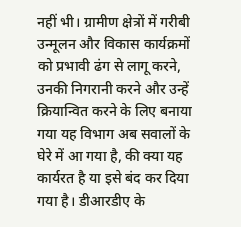नहीं भी। ग्रामीण क्षेत्रों में गरीबी उन्मूलन और विकास कार्यक्रमों को प्रभावी ढंग से लागू करने, उनकी निगरानी करने और उन्हें क्रियान्वित करने के लिए बनाया गया यह विभाग अब सवालों के घेरे में आ गया है, की क्या यह कार्यरत है या इसे बंद कर दिया गया है। डीआरडीए के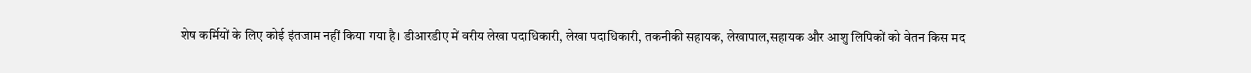शेष कर्मियों के लिए कोई इंतजाम नहीं किया गया है। डीआरडीए में वरीय लेखा पदाधिकारी, लेखा पदाधिकारी, तकनीकी सहायक, लेखापाल,सहायक और आशु लिपिकों को वेतन किस मद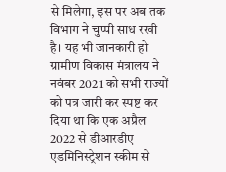से मिलेगा, इस पर अब तक विभाग ने चुप्पी साध रखी है। यह भी जानकारी हो ग्रामीण विकास मंत्रालय ने नवंबर 2021 को सभी राज्यों को पत्र जारी कर स्पष्ट कर दिया था कि एक अप्रैल 2022 से डीआरडीए एडमिनिस्ट्रेशन स्कीम से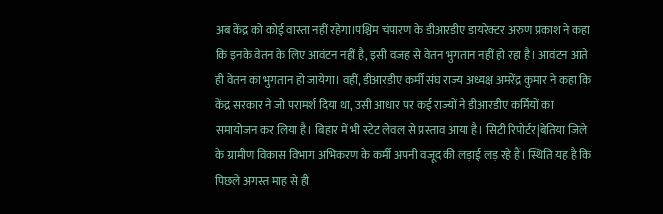अब केंद्र को कोई वास्ता नहीं रहेगा।पश्चिम चंपारण के डीआरडीए डायरेक्टर अरुण प्रकाश ने कहा कि इनके वेतन के लिए आवंटन नहीं है, इसी वजह से वेतन भुगतान नहीं हो रहा है। आवंटन आते ही वेतन का भुगतान हो जायेगा। वहीं, डीआरडीए कर्मी संघ राज्य अध्यक्ष अमरेंद्र कुमार ने कहा कि केंद्र सरकार ने जो परामर्श दिया था, उसी आधार पर कई राज्यों ने डीआरडीए कर्मियों का समायोजन कर लिया है। बिहार में भी स्टेट लेवल से प्रस्ताव आया है। सिटी रिपोर्टर|बेतिया जिले के ग्रामीण विकास विभाग अभिकरण के कर्मी अपनी वजूद की लड़ाई लड़ रहे हैं। स्थिति यह है कि पिछले अगस्त माह से ही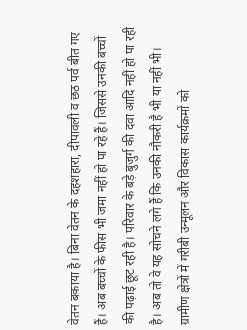वेतन बकाया है। बिना वेतन के दहशहारा, दीपावली व छठ पर्व बीत गए हैं। अब बच्चों के फीस भी जमा नहीं हो पा रहे हैं। जिससे उनकी बच्चों की पढ़ाई छूट रही है। परिवार के बड़े बुजुर्ग की दवा आदि नहीं हो पा रही है। अब तो वे यह सोचने लगे हैं कि उनकी नौकरी है भी या नहीं भी। ग्रामीण क्षेत्रों में गरीबी उन्मूलन और विकास कार्यक्रमों को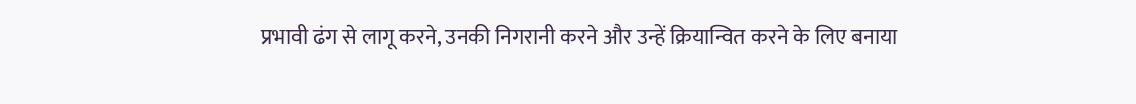प्रभावी ढंग से लागू करने, उनकी निगरानी करने और उन्हें क्रियान्वित करने के लिए बनाया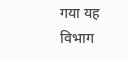गया यह विभाग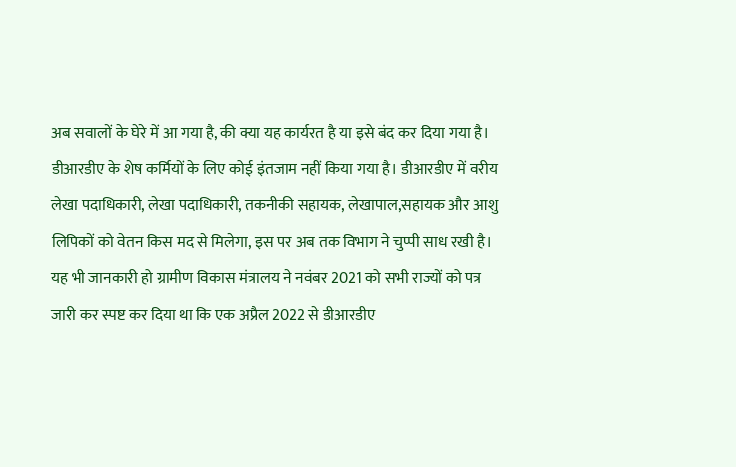अब सवालों के घेरे में आ गया है, की क्या यह कार्यरत है या इसे बंद कर दिया गया है। डीआरडीए के शेष कर्मियों के लिए कोई इंतजाम नहीं किया गया है। डीआरडीए में वरीय लेखा पदाधिकारी, लेखा पदाधिकारी, तकनीकी सहायक, लेखापाल,सहायक और आशु लिपिकों को वेतन किस मद से मिलेगा, इस पर अब तक विभाग ने चुप्पी साध रखी है। यह भी जानकारी हो ग्रामीण विकास मंत्रालय ने नवंबर 2021 को सभी राज्यों को पत्र जारी कर स्पष्ट कर दिया था कि एक अप्रैल 2022 से डीआरडीए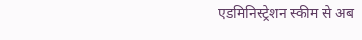एडमिनिस्ट्रेशन स्कीम से अब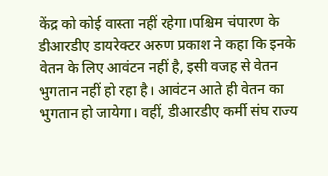केंद्र को कोई वास्ता नहीं रहेगा।पश्चिम चंपारण के डीआरडीए डायरेक्टर अरुण प्रकाश ने कहा कि इनके वेतन के लिए आवंटन नहीं है, इसी वजह से वेतन भुगतान नहीं हो रहा है। आवंटन आते ही वेतन का भुगतान हो जायेगा। वहीं, डीआरडीए कर्मी संघ राज्य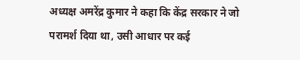अध्यक्ष अमरेंद्र कुमार ने कहा कि केंद्र सरकार ने जो परामर्श दिया था, उसी आधार पर कई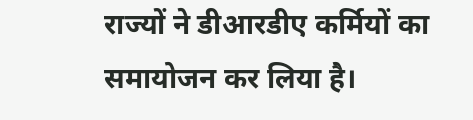राज्यों ने डीआरडीए कर्मियों का समायोजन कर लिया है।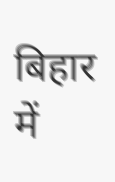बिहार में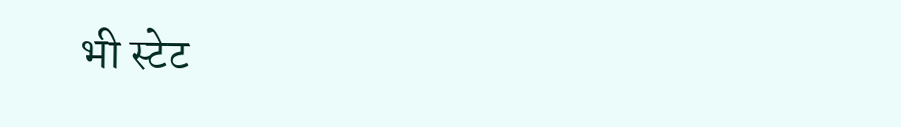भी स्टेट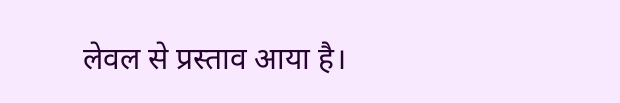लेवल से प्रस्ताव आया है।